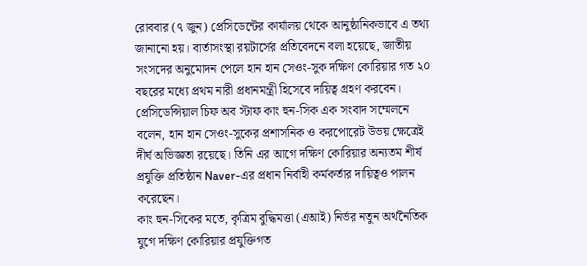রোববার (৭ জুন) প্রেসিডেন্টের কার্যালয় থেকে আনুষ্ঠানিকভাবে এ তথ্য জানানো হয়। বার্তাসংস্থা রয়টার্সের প্রতিবেদনে বলা হয়েছে, জাতীয় সংসদের অনুমোদন পেলে হান হান সেওং-সুক দক্ষিণ কোরিয়ার গত ২০ বছরের মধ্যে প্রথম নারী প্রধানমন্ত্রী হিসেবে দায়িত্ব গ্রহণ করবেন।
প্রেসিডেন্সিয়াল চিফ অব স্টাফ কাং হুন-সিক এক সংবাদ সম্মেলনে বলেন, হান হান সেওং-সুকের প্রশাসনিক ও করপোরেট উভয় ক্ষেত্রেই দীর্ঘ অভিজ্ঞতা রয়েছে। তিনি এর আগে দক্ষিণ কোরিয়ার অন্যতম শীর্ষ প্রযুক্তি প্রতিষ্ঠান Naver-এর প্রধান নির্বাহী কর্মকর্তার দায়িত্বও পালন করেছেন।
কাং হুন-সিকের মতে, কৃত্রিম বুদ্ধিমত্তা (এআই) নির্ভর নতুন অর্থনৈতিক যুগে দক্ষিণ কোরিয়ার প্রযুক্তিগত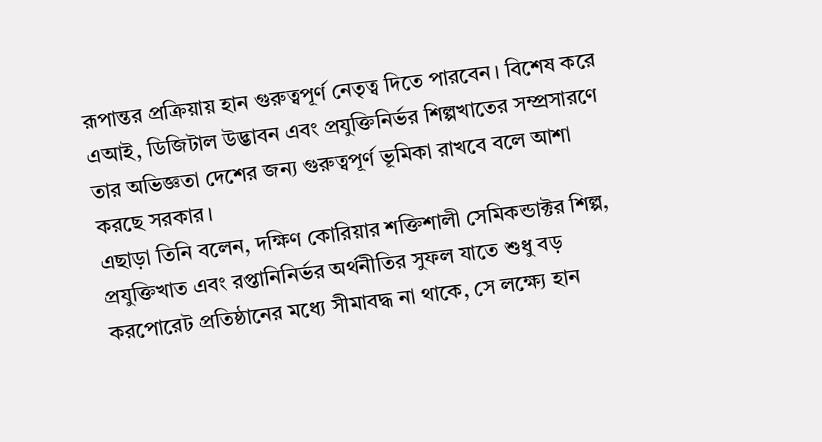রূপান্তর প্রক্রিয়ায় হান গুরুত্বপূর্ণ নেতৃত্ব দিতে পারবেন। বিশেষ করে এআই, ডিজিটাল উদ্ভাবন এবং প্রযুক্তিনির্ভর শিল্পখাতের সম্প্রসারণে তার অভিজ্ঞতা দেশের জন্য গুরুত্বপূর্ণ ভূমিকা রাখবে বলে আশা করছে সরকার।
এছাড়া তিনি বলেন, দক্ষিণ কোরিয়ার শক্তিশালী সেমিকন্ডাক্টর শিল্প, প্রযুক্তিখাত এবং রপ্তানিনির্ভর অর্থনীতির সুফল যাতে শুধু বড় করপোরেট প্রতিষ্ঠানের মধ্যে সীমাবদ্ধ না থাকে, সে লক্ষ্যে হান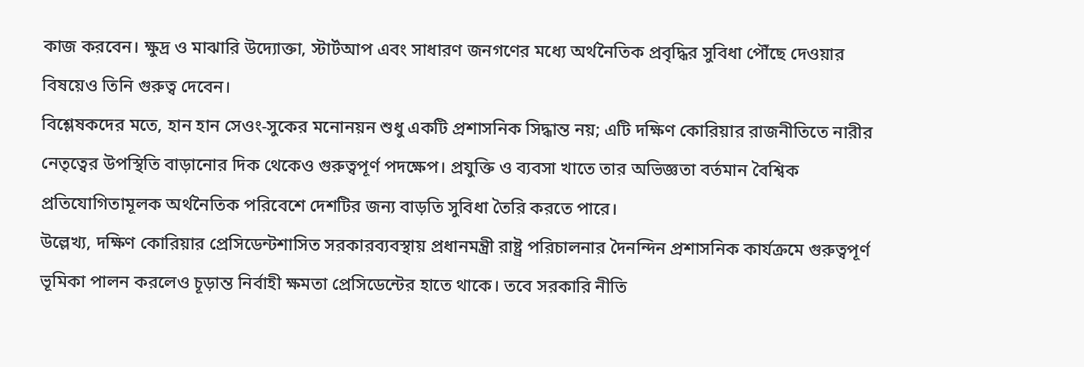কাজ করবেন। ক্ষুদ্র ও মাঝারি উদ্যোক্তা, স্টার্টআপ এবং সাধারণ জনগণের মধ্যে অর্থনৈতিক প্রবৃদ্ধির সুবিধা পৌঁছে দেওয়ার বিষয়েও তিনি গুরুত্ব দেবেন।
বিশ্লেষকদের মতে, হান হান সেওং-সুকের মনোনয়ন শুধু একটি প্রশাসনিক সিদ্ধান্ত নয়; এটি দক্ষিণ কোরিয়ার রাজনীতিতে নারীর নেতৃত্বের উপস্থিতি বাড়ানোর দিক থেকেও গুরুত্বপূর্ণ পদক্ষেপ। প্রযুক্তি ও ব্যবসা খাতে তার অভিজ্ঞতা বর্তমান বৈশ্বিক প্রতিযোগিতামূলক অর্থনৈতিক পরিবেশে দেশটির জন্য বাড়তি সুবিধা তৈরি করতে পারে।
উল্লেখ্য, দক্ষিণ কোরিয়ার প্রেসিডেন্টশাসিত সরকারব্যবস্থায় প্রধানমন্ত্রী রাষ্ট্র পরিচালনার দৈনন্দিন প্রশাসনিক কার্যক্রমে গুরুত্বপূর্ণ ভূমিকা পালন করলেও চূড়ান্ত নির্বাহী ক্ষমতা প্রেসিডেন্টের হাতে থাকে। তবে সরকারি নীতি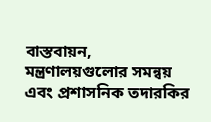বাস্তবায়ন, মন্ত্রণালয়গুলোর সমন্বয় এবং প্রশাসনিক তদারকির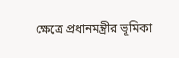ক্ষেত্রে প্রধানমন্ত্রীর ভূমিকা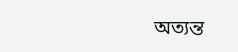অত্যন্ত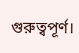গুরুত্বপূর্ণ।